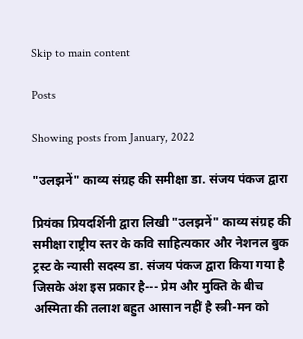Skip to main content

Posts

Showing posts from January, 2022

"उलझनें" काव्य संग्रह की समीक्षा डा. संजय पंकज द्वारा

प्रियंका प्रियदर्शिनी द्वारा लिखी "उलझनें" काव्य संग्रह की समीक्षा राष्ट्रीय स्तर के कवि साहित्यकार और नेशनल बुक ट्रस्ट के न्यासी सदस्य डा. संजय पंकज द्वारा किया गया है जिसके अंश इस प्रकार है--- प्रेम और मुक्ति के बीच अस्मिता की तलाश बहुत आसान नहीं है स्त्री-मन को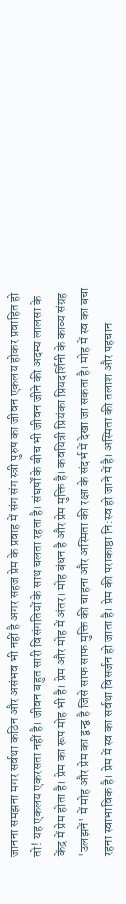जानना समझना मगर सर्वथा कठिन और असंभव भी नहीं है अगर सहज प्रेम के प्रवाह में संग संग स्त्री पुरुष का जीवन एकलय होकर प्रवाहित हो तो! यह एकलय एकरसता नहीं है। जीवन बहुत सारी विसंगतियों के साथ चलता रहता है। संघर्षों के बीच भी जीवन जीने की अदम्य लालसा के केंद्र में प्रेम होता है। प्रेम का रूप मोह भी है। प्रेम और मोह में अंतर। मोह बंधन है और प्रेम मुक्ति है। कवयित्री प्रियंका प्रियदर्शिनी के काव्य संग्रह 'उलझनें' में मोह और प्रेम का द्वन्द्व है जिसे साफ साफ मुक्ति की चाहना और अस्मिता की रक्षा के संदर्भ में देखा जा सकता है। मोह में स्व का बचा रहना स्वाभाविक है। प्रेम में स्व का सर्वथा विसर्जन हो जाता है। प्रेम की पराकाष्ठा नि:स्व हो जाने में है। अस्मिता की तलाश और पहचान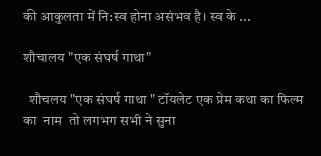की आकुलता में नि:स्व होना असंभव है। स्व के ...

शौचालय "एक संघर्ष गाथा"

  शौचलय "एक संघर्ष गाथा " टॉयलेट एक प्रेम कथा का फिल्म का  नाम  तो लगभग सभी ने सुना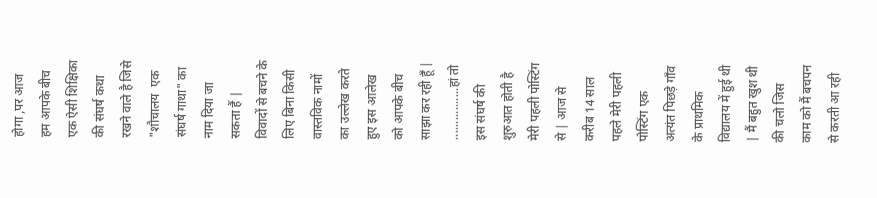होगा ,पर आज हम आपके बीच एक ऐसी शिक्षिका की संघर्ष कथा रखने वाले है जिसे "शौचालय  एक संघर्ष गाथा" का नाम दिया जा सकता हैं | विवादों से बचने के लिए बिना किसी वास्तविक नामों का उल्लेख करते हुए इस आलेख को आपके बीच साझा कर रही हूँ | ................हां तो इस संघर्ष की शुरुआत होती है मेरी पहली पोस्टिंग से | आज से करीब 14 साल पहले मेरी पहली पोस्टिंग एक अत्यंत पिछड़े गाँव के प्राथमिक विद्यालय में हुई थी | मैं बहुत खुश थी की चलो जिस काम को मैं बचपन से करती आ रही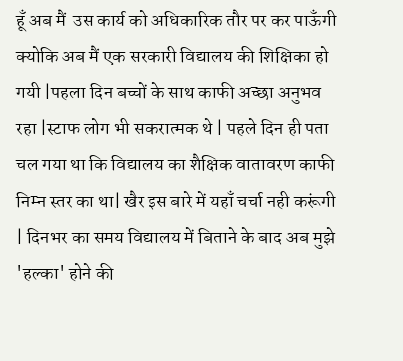हूँ अब मैं  उस कार्य को अधिकारिक तौर पर कर पाऊँगी क्योकि अब मैं एक सरकारी विद्यालय की शिक्षिका हो गयी |पहला दिन बच्चों के साथ काफी अच्छा अनुभव रहा |स्टाफ लोग भी सकरात्मक थे | पहले दिन ही पता चल गया था कि विद्यालय का शैक्षिक वातावरण काफी निम्न स्तर का था| खैर इस बारे में यहाँ चर्चा नही करूंगी | दिनभर का समय विद्यालय में बिताने के बाद अब मुझे 'हल्का' होने की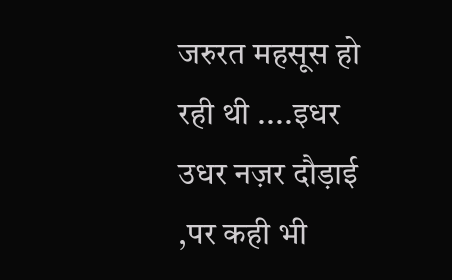जरुरत महसूस हो रही थी ....इधर उधर नज़र दौड़ाई ,पर कही भी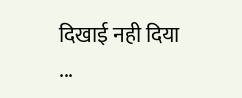दिखाई नही दिया ...